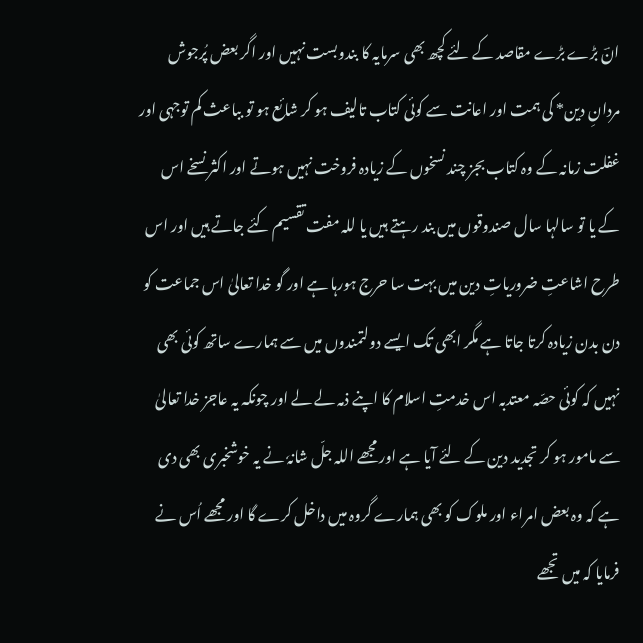انؔ بڑے بڑے مقاصد کے لئے کچھ بھی سرمایہ کا بندوبست نہیں اور اگر بعض پُرجوش مردانِ دین* کی ہمت اور اعانت سے کوئی کتاب تالیف ہو کر شائع ہو تو بباعث کم توجہی اور غفلت زمانہ کے وہ کتاب بجز چند نسخوں کے زیادہ فروخت نہیں ہوتے اور اکثر نسخے اس کے یا تو سالہا سال صندوقوں میں بند رہتے ہیں یا للہ مفت تقسیم کئے جاتے ہیں اور اس طرح اشاعتِ ضروریاتِ دین میں بہت سا حرج ہورہا ہے اور گو خدا تعالیٰ اس جماعت کو دن بدن زیادہ کرتا جاتا ہے مگر ابھی تک ایسے دولتمندوں میں سے ہمارے ساتھ کوئی بھی نہیں کہ کوئی حصّہ معتدبہ اس خدمتِ اسلام کا اپنے ذمہ لے لے اور چونکہ یہ عاجز خدا تعالیٰ سے مامور ہو کر تجدید دین کے لئے آیا ہے اور مجھے اللہ جلّ شانہٗ نے یہ خوشخبری بھی دی ہے کہ وہ بعض امراء اور ملوک کو بھی ہمارے گروہ میں داخل کرے گا اور مجھے اُس نے فرمایا کہ میں تجھے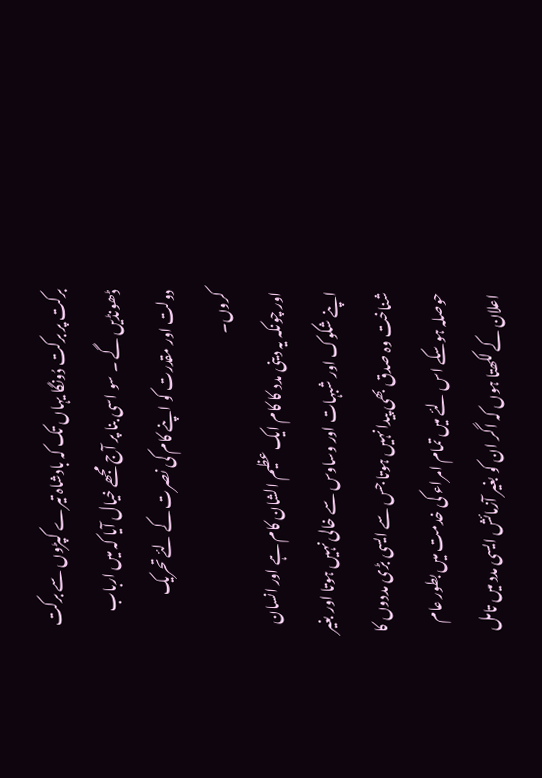برکت پر برکت دُونگا یہاں تک کہ بادشاہ تیرے کپڑوں سے برکت ڈھونڈیں گے ۔ سو اسی بنا پر آج مجھے خیال آیا کہ میں ارباب دولت اور مقدرت کو اپنے کام کی نصرت کے لئے تحریک کروں۔
اور چونکہ یہ دینی مدد کا کام ایک عظیم الشان کام ہے اور انسان اپنے شکوک اور شبہات اور وساوس سے خالی نہیں ہوتا اور بغیر شناخت وہ صدق بھی پیدا نہیں ہوتا جس سے ایسی بڑی مددوں کا حوصلہ ہوسکے اس لئے میں تمام امراء کی خدمت میں بطور عام اعلان کے لکھتا ہوں کہ اگر ان کو بغیر آزمائش ایسی مدد میں تامل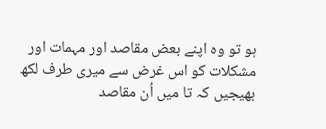ہو تو وہ اپنے بعض مقاصد اور مہمات اور مشکلات کو اس غرض سے میری طرف لکھ بھیجیں کہ تا میں اُن مقاصد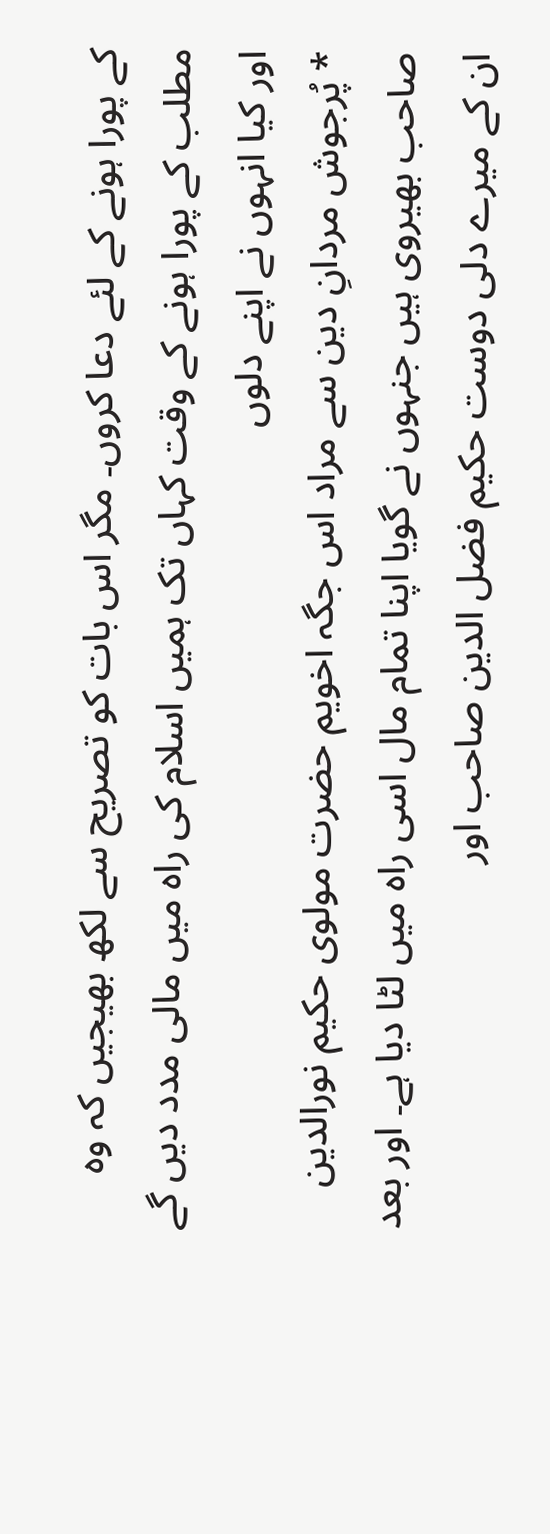کے پورا ہونے کے لئے دعا کروں۔ مگر اس بات کو تصریح سے لکھ بھیجیں کہ وہ مطلب کے پورا ہونے کے وقت کہاں تک ہمیں اسلام کی راہ میں مالی مدد دیں گے اور کیا انہوں نے اپنے دلوں
* پُرجوش مردانِ دین سے مراد اس جگہ اخویم حضرت مولوی حکیم نورالدین صاحب بھیروی ہیں جنہوں نے گویا اپنا تمام مال اسی راہ میں لٹا دیا ہے۔ اور بعد ان کے میرے دلی دوست حکیم فضل الدین صاحب اور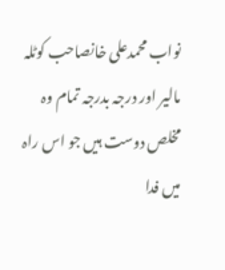نواب محمدعلی خانصاحب کوٹلہ مالیر اور درجہ بدرجہ تمام وہ مخلص دوست ہیں جو اس راہ میں فدا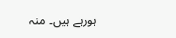ہورہے ہیں۔ منہ